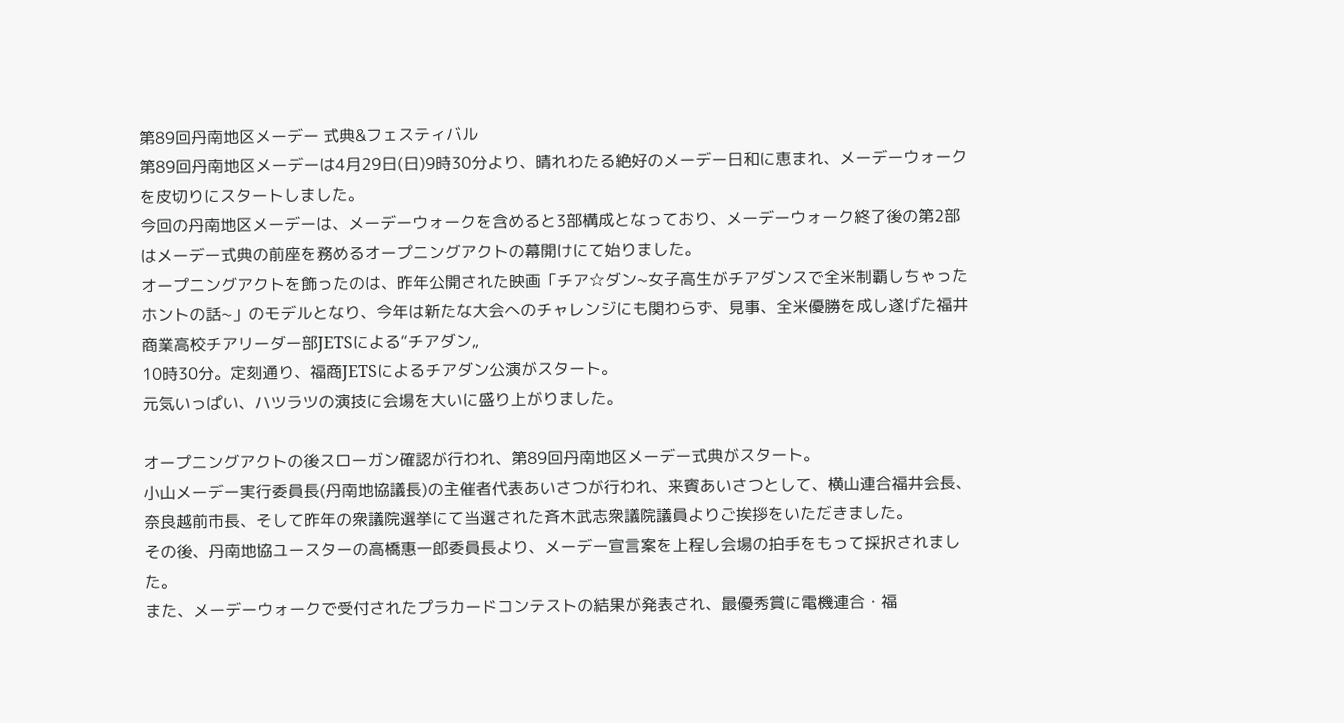第89回丹南地区メーデー 式典&フェスティバル
第89回丹南地区メーデーは4月29日(日)9時30分より、晴れわたる絶好のメーデー日和に恵まれ、メーデーウォークを皮切りにスタートしました。
今回の丹南地区メーデーは、メーデーウォークを含めると3部構成となっており、メーデーウォーク終了後の第2部はメーデー式典の前座を務めるオープニングアクトの幕開けにて始りました。
オープニングアクトを飾ったのは、昨年公開された映画「チア☆ダン~女子高生がチアダンスで全米制覇しちゃったホントの話~」のモデルとなり、今年は新たな大会へのチャレンジにも関わらず、見事、全米優勝を成し遂げた福井商業高校チアリーダー部JETSによる“チアダン„
10時30分。定刻通り、福商JETSによるチアダン公演がスタート。
元気いっぱい、ハツラツの演技に会場を大いに盛り上がりました。

オープニングアクトの後スローガン確認が行われ、第89回丹南地区メーデー式典がスタート。
小山メーデー実行委員長(丹南地協議長)の主催者代表あいさつが行われ、来賓あいさつとして、横山連合福井会長、奈良越前市長、そして昨年の衆議院選挙にて当選された斉木武志衆議院議員よりご挨拶をいただきました。
その後、丹南地協ユースターの高橋惠一郎委員長より、メーデー宣言案を上程し会場の拍手をもって採択されました。
また、メーデーウォークで受付されたプラカードコンテストの結果が発表され、最優秀賞に電機連合・福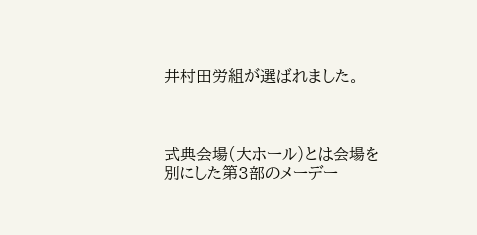井村田労組が選ばれました。



式典会場(大ホール)とは会場を別にした第3部のメーデー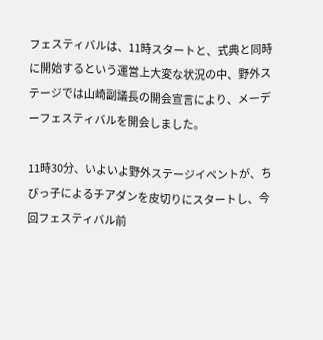フェスティバルは、11時スタートと、式典と同時に開始するという運営上大変な状況の中、野外ステージでは山崎副議長の開会宣言により、メーデーフェスティバルを開会しました。

11時30分、いよいよ野外ステージイベントが、ちびっ子によるチアダンを皮切りにスタートし、今回フェスティバル前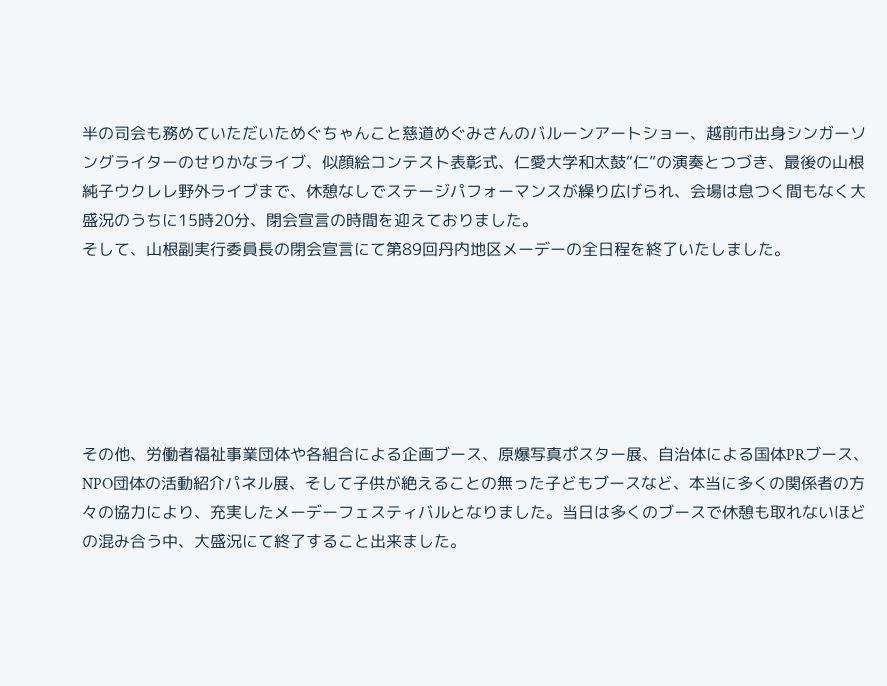半の司会も務めていただいためぐちゃんこと慈道めぐみさんのバルーンアートショー、越前市出身シンガーソングライターのせりかなライブ、似顔絵コンテスト表彰式、仁愛大学和太鼓“仁”の演奏とつづき、最後の山根純子ウクレレ野外ライブまで、休憩なしでステージパフォーマンスが繰り広げられ、会場は息つく間もなく大盛況のうちに15時20分、閉会宣言の時間を迎えておりました。
そして、山根副実行委員長の閉会宣言にて第89回丹内地区メーデーの全日程を終了いたしました。






その他、労働者福祉事業団体や各組合による企画ブース、原爆写真ポスター展、自治体による国体PRブース、NPO団体の活動紹介パネル展、そして子供が絶えることの無った子どもブースなど、本当に多くの関係者の方々の協力により、充実したメーデーフェスティバルとなりました。当日は多くのブースで休憩も取れないほどの混み合う中、大盛況にて終了すること出来ました。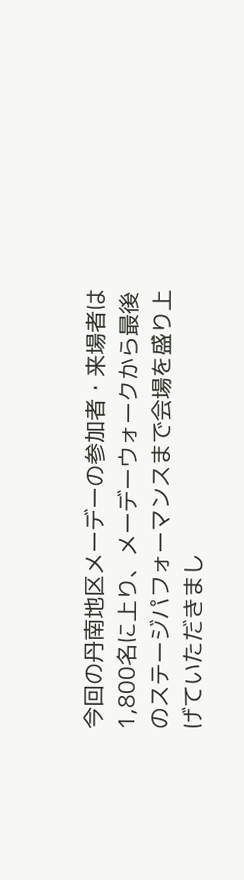今回の丹南地区メーデーの参加者・来場者は1,800名に上り、メーデーウォークから最後のステージパフォーマンスまで会場を盛り上げていただきまし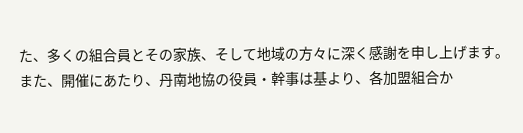た、多くの組合員とその家族、そして地域の方々に深く感謝を申し上げます。
また、開催にあたり、丹南地協の役員・幹事は基より、各加盟組合か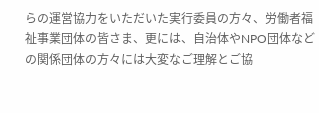らの運営協力をいただいた実行委員の方々、労働者福祉事業団体の皆さま、更には、自治体やNPO団体などの関係団体の方々には大変なご理解とご協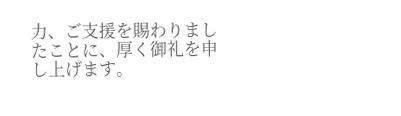力、ご支援を賜わりましたことに、厚く御礼を申し上げます。